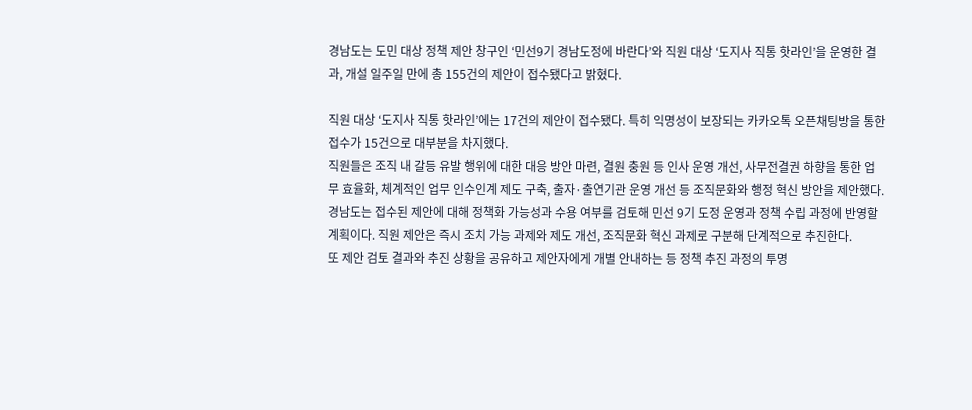경남도는 도민 대상 정책 제안 창구인 ‘민선9기 경남도정에 바란다’와 직원 대상 ‘도지사 직통 핫라인’을 운영한 결과, 개설 일주일 만에 총 155건의 제안이 접수됐다고 밝혔다.

직원 대상 ‘도지사 직통 핫라인’에는 17건의 제안이 접수됐다. 특히 익명성이 보장되는 카카오톡 오픈채팅방을 통한 접수가 15건으로 대부분을 차지했다.
직원들은 조직 내 갈등 유발 행위에 대한 대응 방안 마련, 결원 충원 등 인사 운영 개선, 사무전결권 하향을 통한 업무 효율화, 체계적인 업무 인수인계 제도 구축, 출자·출연기관 운영 개선 등 조직문화와 행정 혁신 방안을 제안했다.
경남도는 접수된 제안에 대해 정책화 가능성과 수용 여부를 검토해 민선 9기 도정 운영과 정책 수립 과정에 반영할 계획이다. 직원 제안은 즉시 조치 가능 과제와 제도 개선, 조직문화 혁신 과제로 구분해 단계적으로 추진한다.
또 제안 검토 결과와 추진 상황을 공유하고 제안자에게 개별 안내하는 등 정책 추진 과정의 투명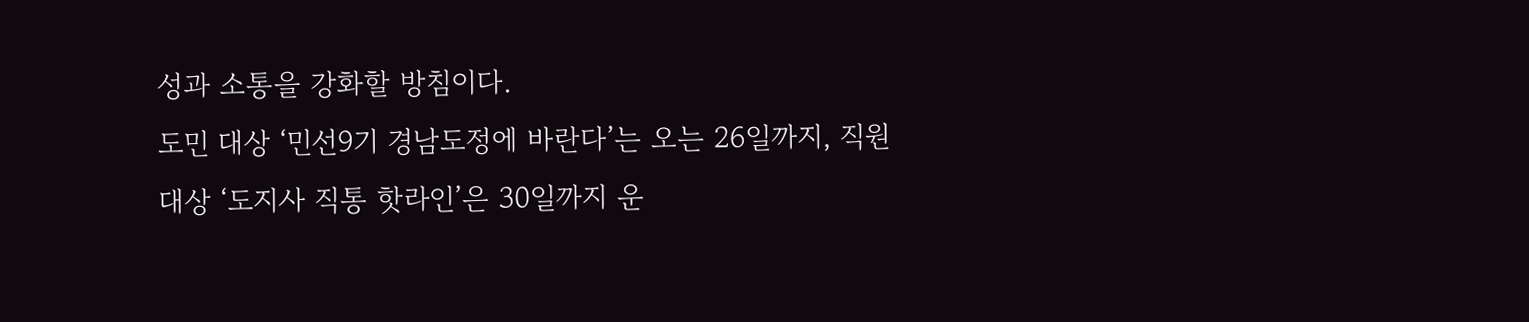성과 소통을 강화할 방침이다.
도민 대상 ‘민선9기 경남도정에 바란다’는 오는 26일까지, 직원 대상 ‘도지사 직통 핫라인’은 30일까지 운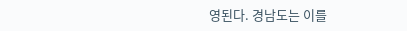영된다. 경남도는 이를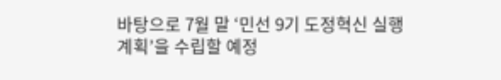바탕으로 7월 말 ‘민선 9기 도정혁신 실행계획’을 수립할 예정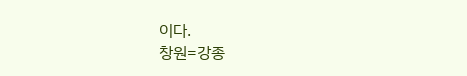이다.
창원=강종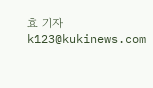효 기자 k123@kukinews.com